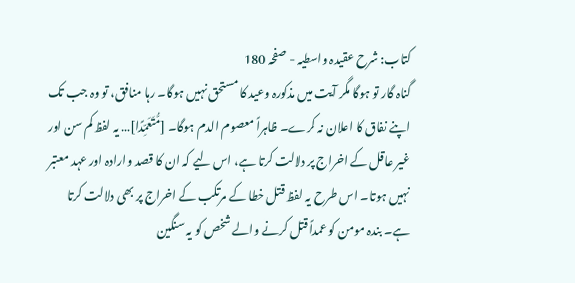کتاب: شرح عقیدہ واسطیہ - صفحہ 180
گناہ گار تو ہوگا مگر آیت میں مذکورہ وعید کا مستحق نہیں ہوگا۔ رہا منافق، تو وہ جب تک اپنے نفاق کا اعلان نہ کرے۔ ظاہراً معصوم الدم ہوگا۔ [مُّتَعَمِّدًا]… یہ لفظ کم سن اور غیر عاقل کے اخراج پر دلالت کرتا ہے، اس لیے کہ ان کا قصد وارادہ اور عہد معتبر نہیں ہوتا۔ اس طرح یہ لفظ قتل خطا کے مرتکب کے اخراج پر بھی دلالت کرتا ہے۔ بندہ مومن کو عمداً قتل کرنے والے شخص کو یہ سنگین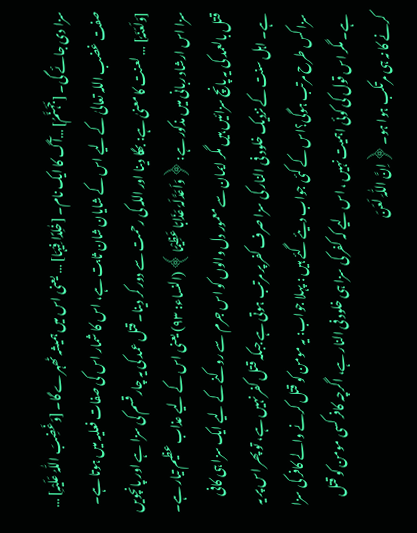سزا دی جائے گی۔ [جَہَنَّمُ] …آگ کا ایک نام۔ [خٰلِدًا فِیْہَا] … یعنی اس میں ہمیشہ ٹھہرے گا۔ [وَغَضِبَ اللّٰہُ عَلَیْہِ] … صفت غضب اللہ تعالیٰ کے لیے اس کے شایان شان ثابت ہے، اس کا شمار اس کی صفات فعلیہ میں ہوتا ہے۔ [وَلَعَنَہٗ] … لعنت کا معنیٰ ہے: بھگا دینا اور اللہ کی رحمت سے دور کر دینا۔ قتل عمد کی یہ چار قسم کی سزا ہے اور پانچویں سزا اس ارشاد ربانی میں مذکور ہے: ﴿وَاَعَدَّلَہٗ عَذَابًا عَظِیْمًا﴾ (النساء: ۹۳) یعنی اس کے لیے عذاب عظیم تیار ہے۔ قتل بالعمد کی یہ پانچ سزائیں ہیں مگر ایمان سے معمور دل والوں کو اس جرم سے روکنے کے لیے ایک سزا ہی کافی ہے۔ اہل سنت کے نزدیک خلود فی النار کی سزا صرف کفر پر مرتب ہوتی ہے جبکہ قتل کفر نہیں ہے، تو پھر اس پر یہ سزا کس طرح مرتب ہوگی؟اس کے کئی جواب دیئے گئے ہیں : پہلا جواب: یہ مومن کو قتل کرنے والے کافر کی سزا ہے۔ مگر اس قول کی کوئی اہمیت نہیں ، اس لیے کہ کفر کی سزا ہی خلود فی النار ہے، اگرچہ کافر کسی مومن کو قتل کرنے کا نہ ہی مرتکب ہوا ہو۔ ﴿اِنَّ اللّٰہَ لَعَنَ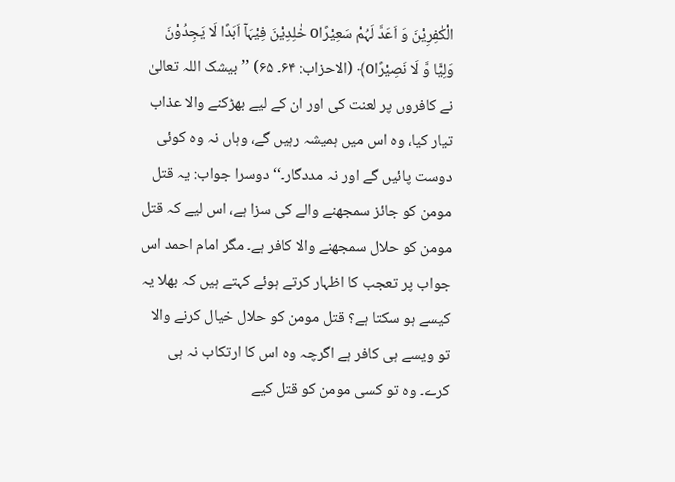الْکٰفِرِیْنَ وَ اَعَدَّ لَہُمْ سَعِیْرًاo خٰلِدِیْنَ فِیْہَآ اَبَدًا لَا یَجِدُوْنَ وَلِیًّا وَّ لَا نَصِیْرًاo﴾ (الاحزاب: ۶۴۔ ۶۵) ’’بیشک اللہ تعالیٰ نے کافروں پر لعنت کی اور ان کے لیے بھڑکنے والا عذاب تیار کیا، وہ اس میں ہمیشہ رہیں گے، وہاں نہ وہ کوئی دوست پائیں گے اور نہ مددگار۔‘‘ دوسرا جواب: یہ قتل مومن کو جائز سمجھنے والے کی سزا ہے، اس لیے کہ قتل مومن کو حلال سمجھنے والا کافر ہے۔ مگر امام احمد اس جواب پر تعجب کا اظہار کرتے ہوئے کہتے ہیں کہ بھلا یہ کیسے ہو سکتا ہے؟ قتل مومن کو حلال خیال کرنے والا تو ویسے ہی کافر ہے اگرچہ وہ اس کا ارتکاب نہ ہی کرے۔ وہ تو کسی مومن کو قتل کیے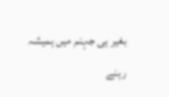بغیر ہی جہنم میں ہمیشہ رہنے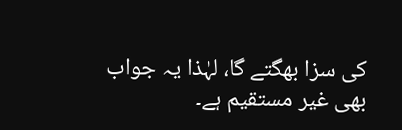کی سزا بھگتے گا، لہٰذا یہ جواب بھی غیر مستقیم ہے۔